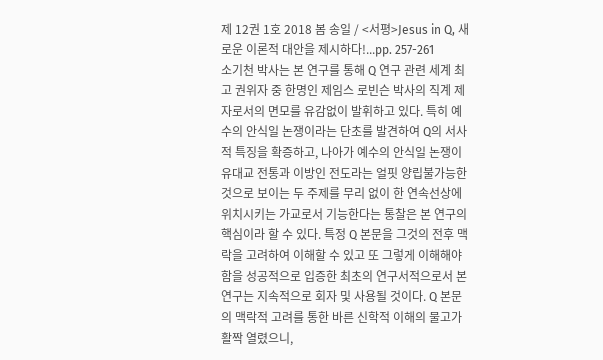제 12권 1호 2018 봄 송일 / <서평>Jesus in Q, 새로운 이론적 대안을 제시하다!...pp. 257-261
소기천 박사는 본 연구를 통해 Q 연구 관련 세계 최고 권위자 중 한명인 제임스 로빈슨 박사의 직계 제자로서의 면모를 유감없이 발휘하고 있다. 특히 예수의 안식일 논쟁이라는 단초를 발견하여 Q의 서사적 특징을 확증하고, 나아가 예수의 안식일 논쟁이 유대교 전통과 이방인 전도라는 얼핏 양립불가능한 것으로 보이는 두 주제를 무리 없이 한 연속선상에 위치시키는 가교로서 기능한다는 통찰은 본 연구의 핵심이라 할 수 있다. 특정 Q 본문을 그것의 전후 맥락을 고려하여 이해할 수 있고 또 그렇게 이해해야 함을 성공적으로 입증한 최초의 연구서적으로서 본 연구는 지속적으로 회자 및 사용될 것이다. Q 본문의 맥락적 고려를 통한 바른 신학적 이해의 물고가 활짝 열렸으니,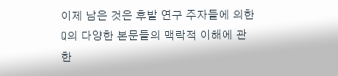이제 남은 것은 후발 연구 주자들에 의한 Q의 다양한 본문들의 맥락적 이해에 관한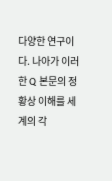다양한 연구이다. 나아가 이러한 Q 본문의 정황상 이해를 세계의 각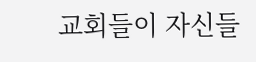교회들이 자신들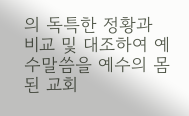의 독특한 정황과 비교 및 대조하여 예수말씀을 예수의 몸 된 교회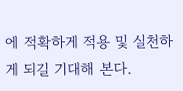에 적확하게 적용 및 실천하게 되길 기대해 본다.